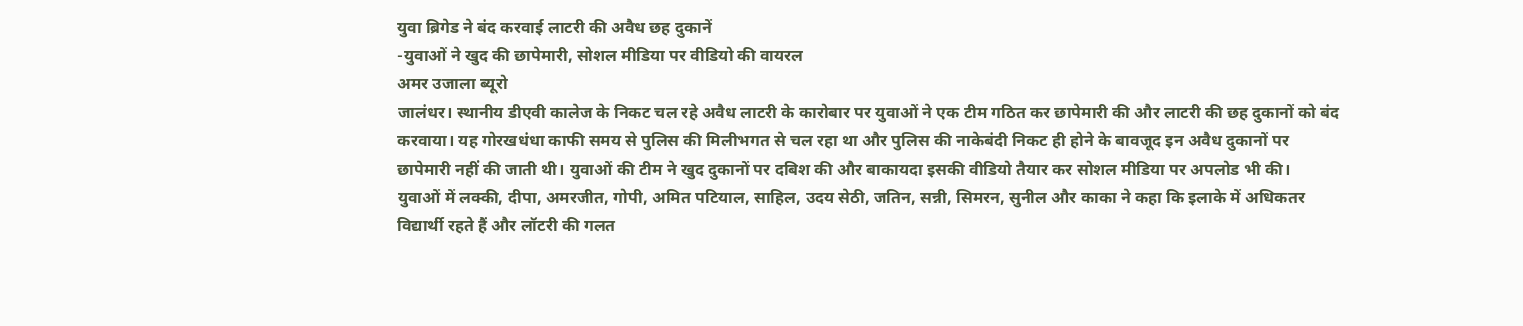युवा ब्रिगेड ने बंद करवाई लाटरी की अवैध छह दुकानें
-युवाओं ने खुद की छापेमारी, सोशल मीडिया पर वीडियो की वायरल
अमर उजाला ब्यूरो
जालंधर। स्थानीय डीएवी कालेज के निकट चल रहे अवैध लाटरी के कारोबार पर युवाओं ने एक टीम गठित कर छापेमारी की और लाटरी की छह दुकानों को बंद करवाया। यह गोरखधंधा काफी समय से पुलिस की मिलीभगत से चल रहा था और पुलिस की नाकेबंदी निकट ही होने के बावजूद इन अवैध दुकानों पर छापेमारी नहीं की जाती थी। युवाओं की टीम ने खुद दुकानों पर दबिश की और बाकायदा इसकी वीडियो तैयार कर सोशल मीडिया पर अपलोड भी की।
युवाओं में लक्की, दीपा, अमरजीत, गोपी, अमित पटियाल, साहिल, उदय सेठी, जतिन, सन्नी, सिमरन, सुनील और काका ने कहा कि इलाके में अधिकतर विद्यार्थी रहते हैं और लॉटरी की गलत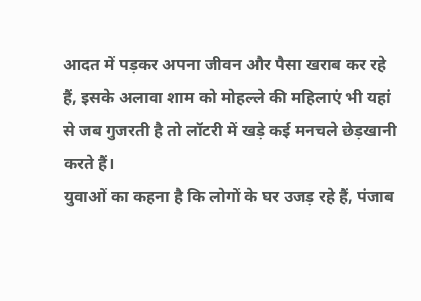आदत में पड़कर अपना जीवन और पैसा खराब कर रहे हैं, इसके अलावा शाम को मोहल्ले की महिलाएं भी यहां से जब गुजरती है तो लॉटरी में खड़े कई मनचले छेड़खानी करते हैं।
युवाओं का कहना है कि लोगों के घर उजड़ रहे हैं, पंजाब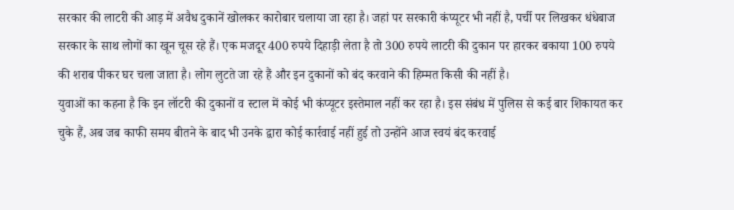सरकार की लाटरी की आड़ में अवैध दुकानें खोलकर कारोबार चलाया जा रहा है। जहां पर सरकारी कंप्यूटर भी नहीं है, पर्ची पर लिखकर धंधेबाज सरकार के साथ लोगों का खून चूस रहे हैं। एक मजदूर 400 रुपये दिहाड़ी लेता है तो 300 रुपये लाटरी की दुकान पर हारकर बकाया 100 रुपये की शराब पीकर घर चला जाता है। लोग लुटते जा रहे हैं और इन दुकानों को बंद करवाने की हिम्मत किसी की नहीं है।
युवाओं का कहना है कि इन लॉटरी की दुकानों व स्टाल में कोई भी कंप्यूटर इस्तेमाल नहीं कर रहा है। इस संबंध में पुलिस से कई बार शिकायत कर चुके हैं, अब जब काफी समय बीतने के बाद भी उनके द्वारा कोई कार्रवाई नहीं हुई तो उन्होंने आज स्वयं बंद करवाई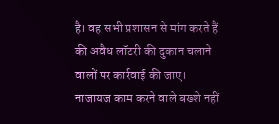है। वह सभी प्रशासन से मांग करते हैं की अवैध लॉटरी की दुकान चलाने वालों पर कार्रवाई की जाए।
नाजायज काम करने वाले बख्शे नहीं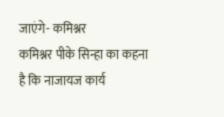जाएंगे- कमिश्नर
कमिश्नर पीके सिन्हा का कहना है कि नाजायज कार्य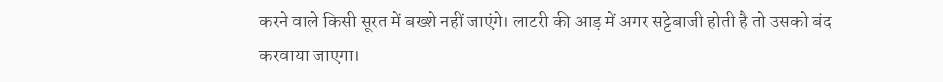करने वाले किसी सूरत में बख्शे नहीं जाएंगे। लाटरी की आड़ में अगर सट्टेबाजी होती है तो उसको बंद करवाया जाएगा।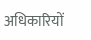अधिकारियों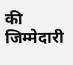की जिम्मेदारी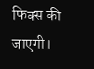फिक्स की जाएगी।